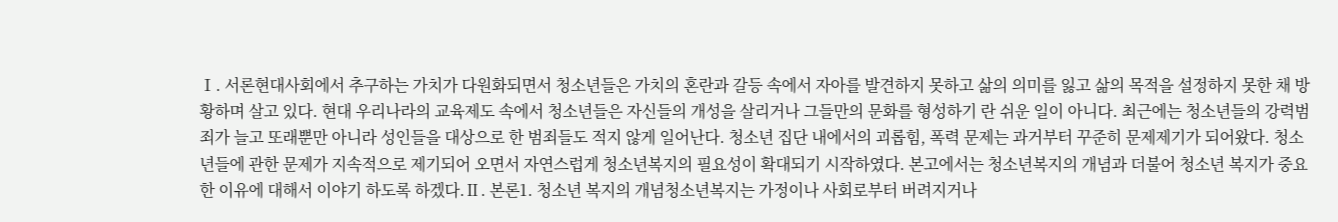Ⅰ. 서론현대사회에서 추구하는 가치가 다원화되면서 청소년들은 가치의 혼란과 갈등 속에서 자아를 발견하지 못하고 삶의 의미를 잃고 삶의 목적을 설정하지 못한 채 방황하며 살고 있다. 현대 우리나라의 교육제도 속에서 청소년들은 자신들의 개성을 살리거나 그들만의 문화를 형성하기 란 쉬운 일이 아니다. 최근에는 청소년들의 강력범죄가 늘고 또래뿐만 아니라 성인들을 대상으로 한 범죄들도 적지 않게 일어난다. 청소년 집단 내에서의 괴롭힘, 폭력 문제는 과거부터 꾸준히 문제제기가 되어왔다. 청소년들에 관한 문제가 지속적으로 제기되어 오면서 자연스럽게 청소년복지의 필요성이 확대되기 시작하였다. 본고에서는 청소년복지의 개념과 더불어 청소년 복지가 중요한 이유에 대해서 이야기 하도록 하겠다.Ⅱ. 본론1. 청소년 복지의 개념청소년복지는 가정이나 사회로부터 버려지거나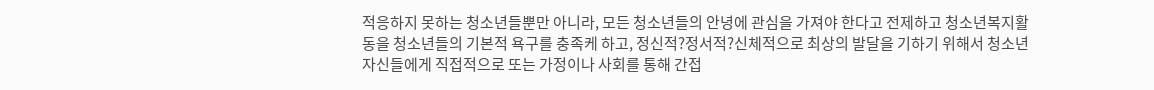적응하지 못하는 청소년들뿐만 아니라, 모든 청소년들의 안녕에 관심을 가져야 한다고 전제하고 청소년복지활동을 청소년들의 기본적 욕구를 충족케 하고, 정신적?정서적?신체적으로 최상의 발달을 기하기 위해서 청소년 자신들에게 직접적으로 또는 가정이나 사회를 통해 간접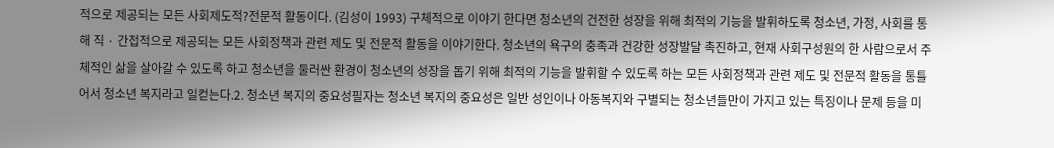적으로 제공되는 모든 사회제도적?전문적 활동이다. (김성이 1993) 구체적으로 이야기 한다면 청소년의 건전한 성장을 위해 최적의 기능을 발휘하도록 청소년, 가정, 사회를 통해 직 · 간접적으로 제공되는 모든 사회정책과 관련 제도 및 전문적 활동을 이야기한다. 청소년의 욕구의 충족과 건강한 성장발달 촉진하고, 현재 사회구성원의 한 사람으로서 주체적인 삶을 살아갈 수 있도록 하고 청소년을 둘러싼 환경이 청소년의 성장을 돕기 위해 최적의 기능을 발휘할 수 있도록 하는 모든 사회정책과 관련 제도 및 전문적 활동을 통틀어서 청소년 복지라고 일컫는다.2. 청소년 복지의 중요성필자는 청소년 복지의 중요성은 일반 성인이나 아동복지와 구별되는 청소년들만이 가지고 있는 특징이나 문제 등을 미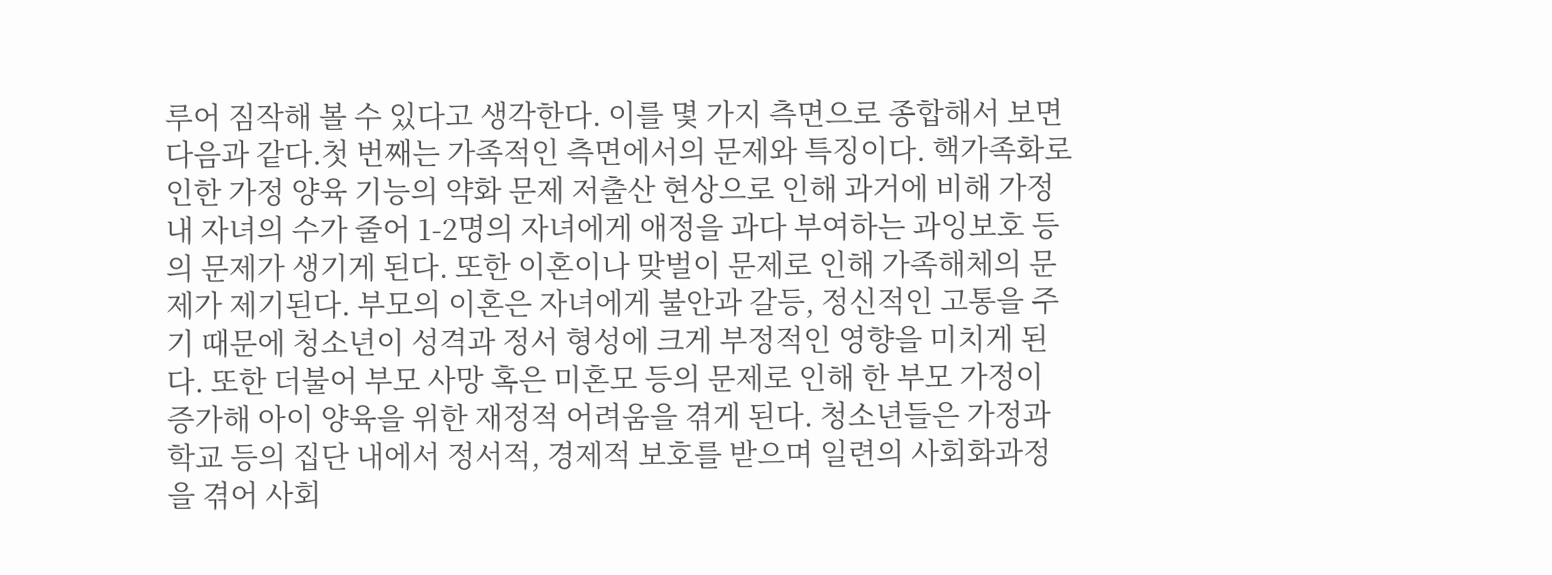루어 짐작해 볼 수 있다고 생각한다. 이를 몇 가지 측면으로 종합해서 보면 다음과 같다.첫 번째는 가족적인 측면에서의 문제와 특징이다. 핵가족화로 인한 가정 양육 기능의 약화 문제 저출산 현상으로 인해 과거에 비해 가정 내 자녀의 수가 줄어 1-2명의 자녀에게 애정을 과다 부여하는 과잉보호 등의 문제가 생기게 된다. 또한 이혼이나 맞벌이 문제로 인해 가족해체의 문제가 제기된다. 부모의 이혼은 자녀에게 불안과 갈등, 정신적인 고통을 주기 때문에 청소년이 성격과 정서 형성에 크게 부정적인 영향을 미치게 된다. 또한 더불어 부모 사망 혹은 미혼모 등의 문제로 인해 한 부모 가정이 증가해 아이 양육을 위한 재정적 어려움을 겪게 된다. 청소년들은 가정과 학교 등의 집단 내에서 정서적, 경제적 보호를 받으며 일련의 사회화과정을 겪어 사회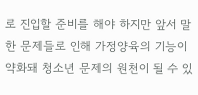로 진입할 준비를 해야 하지만 앞서 말한 문제들로 인해 가정양육의 기능이 약화돼 청소년 문제의 원천이 될 수 있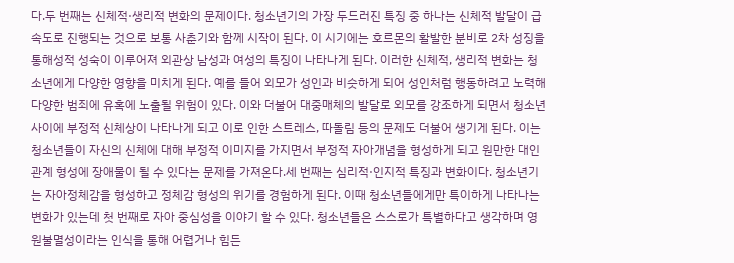다.두 번째는 신체적·생리적 변화의 문제이다. 청소년기의 가장 두드러진 특징 중 하나는 신체적 발달이 급속도로 진행되는 것으로 보통 사춘기와 함께 시작이 된다. 이 시기에는 호르몬의 활발한 분비로 2차 성징을 통해성적 성숙이 이루어져 외관상 남성과 여성의 특징이 나타나게 된다. 이러한 신체적, 생리적 변화는 청소년에게 다양한 영향을 미치게 된다. 예를 들어 외모가 성인과 비슷하게 되어 성인처럼 행동하려고 노력해 다양한 범죄에 유혹에 노출될 위험이 있다. 이와 더불어 대중매체의 발달로 외모를 강조하게 되면서 청소년 사이에 부정적 신체상이 나타나게 되고 이로 인한 스트레스, 따돌림 등의 문제도 더불어 생기게 된다. 이는 청소년들이 자신의 신체에 대해 부정적 이미지를 가지면서 부정적 자아개념을 형성하게 되고 원만한 대인관계 형성에 장애물이 될 수 있다는 문제를 가져온다.세 번째는 심리적·인지적 특징과 변화이다. 청소년기는 자아정체감을 형성하고 정체감 형성의 위기를 경험하게 된다. 이때 청소년들에게만 특이하게 나타나는 변화가 있는데 첫 번째로 자아 중심성을 이야기 할 수 있다. 청소년들은 스스로가 특별하다고 생각하며 영원불멸성이라는 인식을 통해 어렵거나 힘든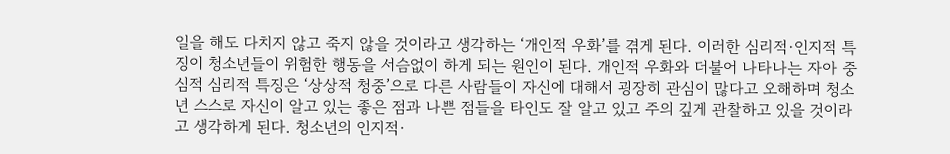일을 해도 다치지 않고 죽지 않을 것이라고 생각하는 ‘개인적 우화’를 겪게 된다. 이러한 심리적·인지적 특징이 청소년들이 위험한 행동을 서슴없이 하게 되는 원인이 된다. 개인적 우화와 더불어 나타나는 자아 중심적 심리적 특징은 ‘상상적 청중’으로 다른 사람들이 자신에 대해서 굉장히 관심이 많다고 오해하며 청소년 스스로 자신이 알고 있는 좋은 점과 나쁜 점들을 타인도 잘 알고 있고 주의 깊게 관찰하고 있을 것이라고 생각하게 된다. 청소년의 인지적·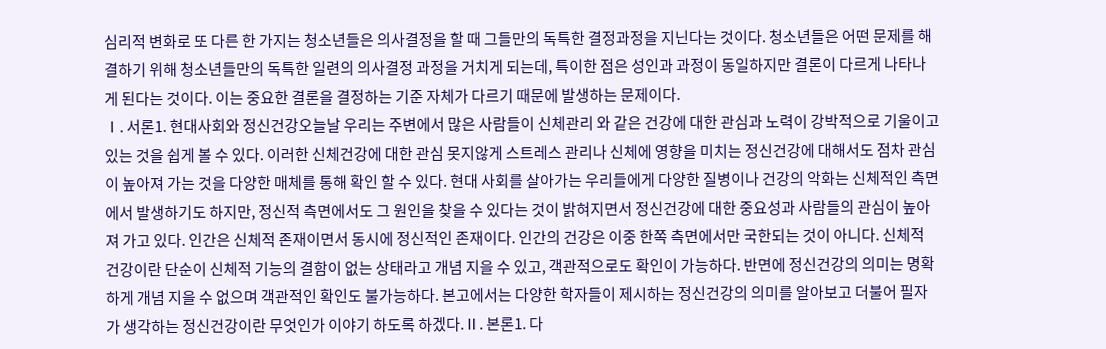심리적 변화로 또 다른 한 가지는 청소년들은 의사결정을 할 때 그들만의 독특한 결정과정을 지닌다는 것이다. 청소년들은 어떤 문제를 해결하기 위해 청소년들만의 독특한 일련의 의사결정 과정을 거치게 되는데, 특이한 점은 성인과 과정이 동일하지만 결론이 다르게 나타나게 된다는 것이다. 이는 중요한 결론을 결정하는 기준 자체가 다르기 때문에 발생하는 문제이다.
Ⅰ. 서론1. 현대사회와 정신건강오늘날 우리는 주변에서 많은 사람들이 신체관리 와 같은 건강에 대한 관심과 노력이 강박적으로 기울이고 있는 것을 쉽게 볼 수 있다. 이러한 신체건강에 대한 관심 못지않게 스트레스 관리나 신체에 영향을 미치는 정신건강에 대해서도 점차 관심이 높아져 가는 것을 다양한 매체를 통해 확인 할 수 있다. 현대 사회를 살아가는 우리들에게 다양한 질병이나 건강의 악화는 신체적인 측면에서 발생하기도 하지만, 정신적 측면에서도 그 원인을 찾을 수 있다는 것이 밝혀지면서 정신건강에 대한 중요성과 사람들의 관심이 높아져 가고 있다. 인간은 신체적 존재이면서 동시에 정신적인 존재이다. 인간의 건강은 이중 한쪽 측면에서만 국한되는 것이 아니다. 신체적 건강이란 단순이 신체적 기능의 결함이 없는 상태라고 개념 지을 수 있고, 객관적으로도 확인이 가능하다. 반면에 정신건강의 의미는 명확하게 개념 지을 수 없으며 객관적인 확인도 불가능하다. 본고에서는 다양한 학자들이 제시하는 정신건강의 의미를 알아보고 더불어 필자가 생각하는 정신건강이란 무엇인가 이야기 하도록 하겠다.Ⅱ. 본론1. 다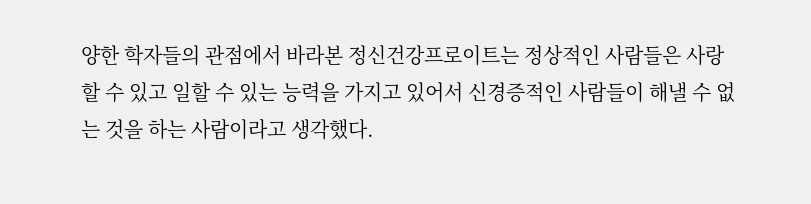양한 학자들의 관점에서 바라본 정신건강프로이트는 정상적인 사람들은 사랑할 수 있고 일할 수 있는 능력을 가지고 있어서 신경증적인 사람들이 해낼 수 없는 것을 하는 사람이라고 생각했다.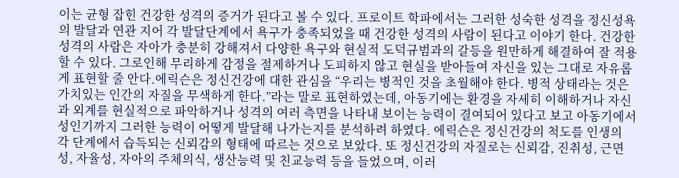이는 균형 잡힌 건강한 성격의 증거가 된다고 볼 수 있다. 프로이트 학파에서는 그러한 성숙한 성격을 정신성욕의 발달과 연관 지어 각 발달단계에서 욕구가 충족되었을 때 건강한 성격의 사람이 된다고 이야기 한다. 건강한 성격의 사람은 자아가 충분히 강해져서 다양한 욕구와 현실적 도덕규범과의 갈등을 원만하게 해결하여 잘 적용할 수 있다. 그로인해 무리하게 감정을 절제하거나 도피하지 않고 현실을 받아들여 자신을 있는 그대로 자유롭게 표현할 줄 안다.에릭슨은 정신건강에 대한 관심을 “우리는 병적인 것을 초월해야 한다. 병적 상태라는 것은 가치있는 인간의 자질을 무색하게 한다.”라는 말로 표현하였는데, 아동기에는 환경을 자세히 이해하거나 자신과 외계를 현실적으로 파악하거나 성격의 여러 측면을 나타내 보이는 능력이 결여되어 있다고 보고 아동기에서 성인기까지 그러한 능력이 어떻게 발달해 나가는지를 분석하려 하였다. 에릭슨은 정신건강의 척도를 인생의 각 단계에서 습득되는 신뢰감의 형태에 따르는 것으로 보았다. 또 정신건강의 자질로는 신뢰감, 진취성, 근면성, 자율성, 자아의 주체의식, 생산능력 및 친교능력 등을 들었으며, 이러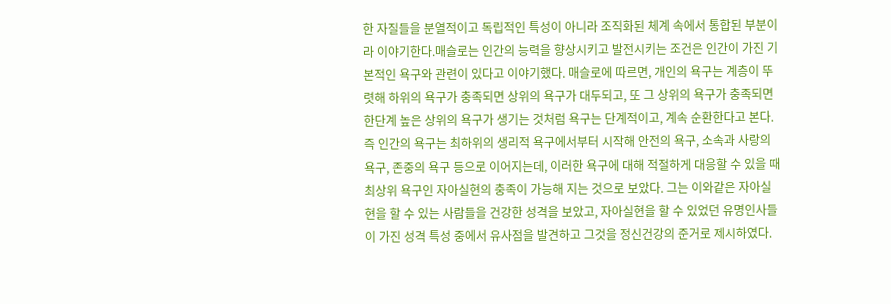한 자질들을 분열적이고 독립적인 특성이 아니라 조직화된 체계 속에서 통합된 부분이라 이야기한다.매슬로는 인간의 능력을 향상시키고 발전시키는 조건은 인간이 가진 기본적인 욕구와 관련이 있다고 이야기했다. 매슬로에 따르면, 개인의 욕구는 계층이 뚜렷해 하위의 욕구가 충족되면 상위의 욕구가 대두되고, 또 그 상위의 욕구가 충족되면 한단계 높은 상위의 욕구가 생기는 것처럼 욕구는 단계적이고, 계속 순환한다고 본다. 즉 인간의 욕구는 최하위의 생리적 욕구에서부터 시작해 안전의 욕구, 소속과 사랑의 욕구, 존중의 욕구 등으로 이어지는데, 이러한 욕구에 대해 적절하게 대응할 수 있을 때 최상위 욕구인 자아실현의 충족이 가능해 지는 것으로 보았다. 그는 이와같은 자아실현을 할 수 있는 사람들을 건강한 성격을 보았고, 자아실현을 할 수 있었던 유명인사들이 가진 성격 특성 중에서 유사점을 발견하고 그것을 정신건강의 준거로 제시하였다.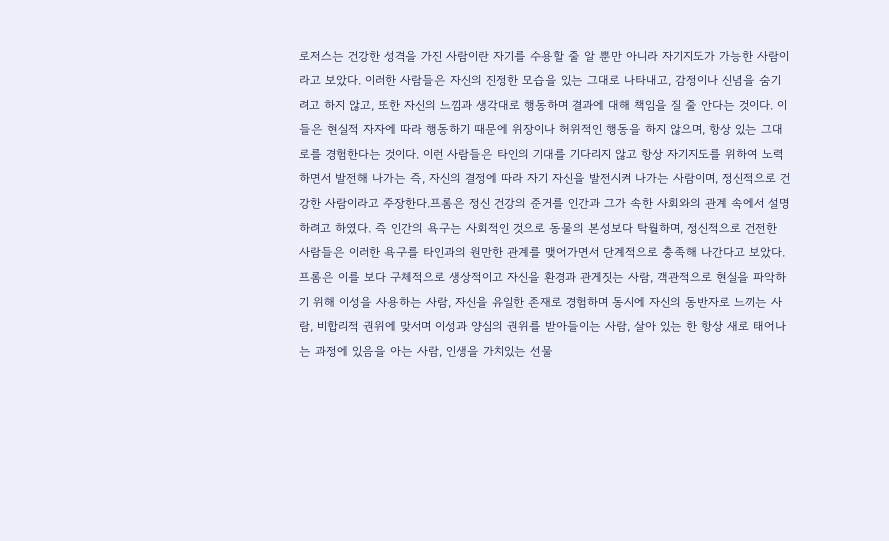로저스는 건강한 성격을 가진 사람이란 자기를 수용할 줄 알 뿐만 아니라 자기지도가 가능한 사람이라고 보았다. 이러한 사람들은 자신의 진정한 모습을 있는 그대로 나타내고, 감정이나 신념을 숨기려고 하지 않고, 또한 자신의 느낌과 생각대로 행동하며 결과에 대해 책임을 질 줄 안다는 것이다. 이들은 현실적 자자에 따라 행동하기 때문에 위장이나 허위적인 행동을 하지 않으며, 항상 있는 그대로를 경험한다는 것이다. 이런 사람들은 타인의 기대를 기다리지 않고 항상 자기지도를 위하여 노력하면서 발전해 나가는 즉, 자신의 결정에 따라 자기 자신을 발전시켜 나가는 사람이며, 정신적으로 건강한 사람이라고 주장한다.프롬은 정신 건강의 준거를 인간과 그가 속한 사회와의 관계 속에서 설명하려고 하였다. 즉 인간의 욕구는 사회적인 것으로 동물의 본성보다 탁월하며, 정신적으로 건전한 사람들은 이러한 욕구를 타인과의 원만한 관계를 맺어가면서 단계적으로 충족해 나간다고 보았다. 프롬은 이를 보다 구체적으로 생상적이고 자신을 환경과 관게짓는 사람, 객관적으로 현실을 파악하기 위해 이성을 사용하는 사람, 자신을 유일한 존재로 경험하며 동시에 자신의 동반자로 느끼는 사람, 비합리적 권위에 맞서며 이성과 양심의 권위를 받아들이는 사람, 살아 있는 한 항상 새로 태어나는 과정에 있음을 아는 사람, 인생을 가치있는 선물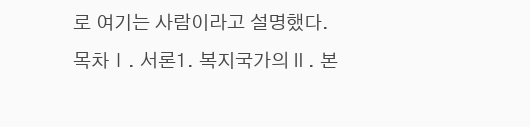로 여기는 사람이라고 설명했다.
목차Ⅰ. 서론1. 복지국가의Ⅱ. 본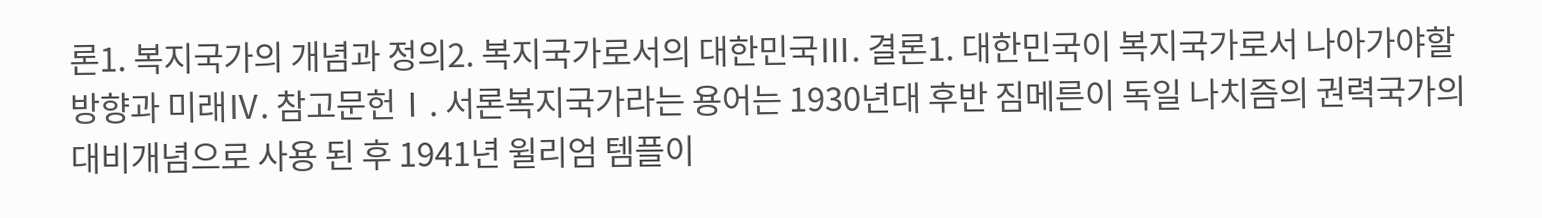론1. 복지국가의 개념과 정의2. 복지국가로서의 대한민국Ⅲ. 결론1. 대한민국이 복지국가로서 나아가야할 방향과 미래Ⅳ. 참고문헌Ⅰ. 서론복지국가라는 용어는 1930년대 후반 짐메른이 독일 나치즘의 권력국가의 대비개념으로 사용 된 후 1941년 윌리엄 템플이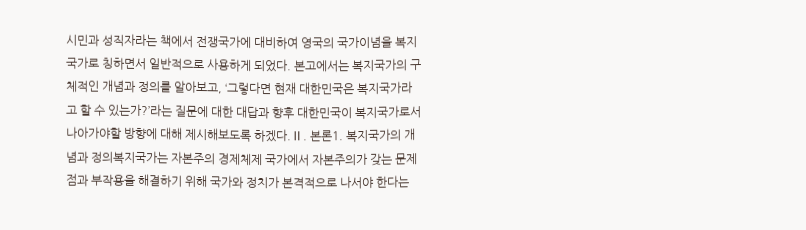시민과 성직자라는 책에서 전쟁국가에 대비하여 영국의 국가이념을 복지국가로 칭하면서 일반적으로 사용하게 되었다. 본고에서는 복지국가의 구체적인 개념과 정의를 알아보고, ‘그렇다면 현재 대한민국은 복지국가라고 할 수 있는가?’라는 질문에 대한 대답과 향후 대한민국이 복지국가로서 나아가야할 방향에 대해 제시해보도록 하겠다.Ⅱ. 본론1. 복지국가의 개념과 정의복지국가는 자본주의 경제체제 국가에서 자본주의가 갖는 문제점과 부작용을 해결하기 위해 국가와 정치가 본격적으로 나서야 한다는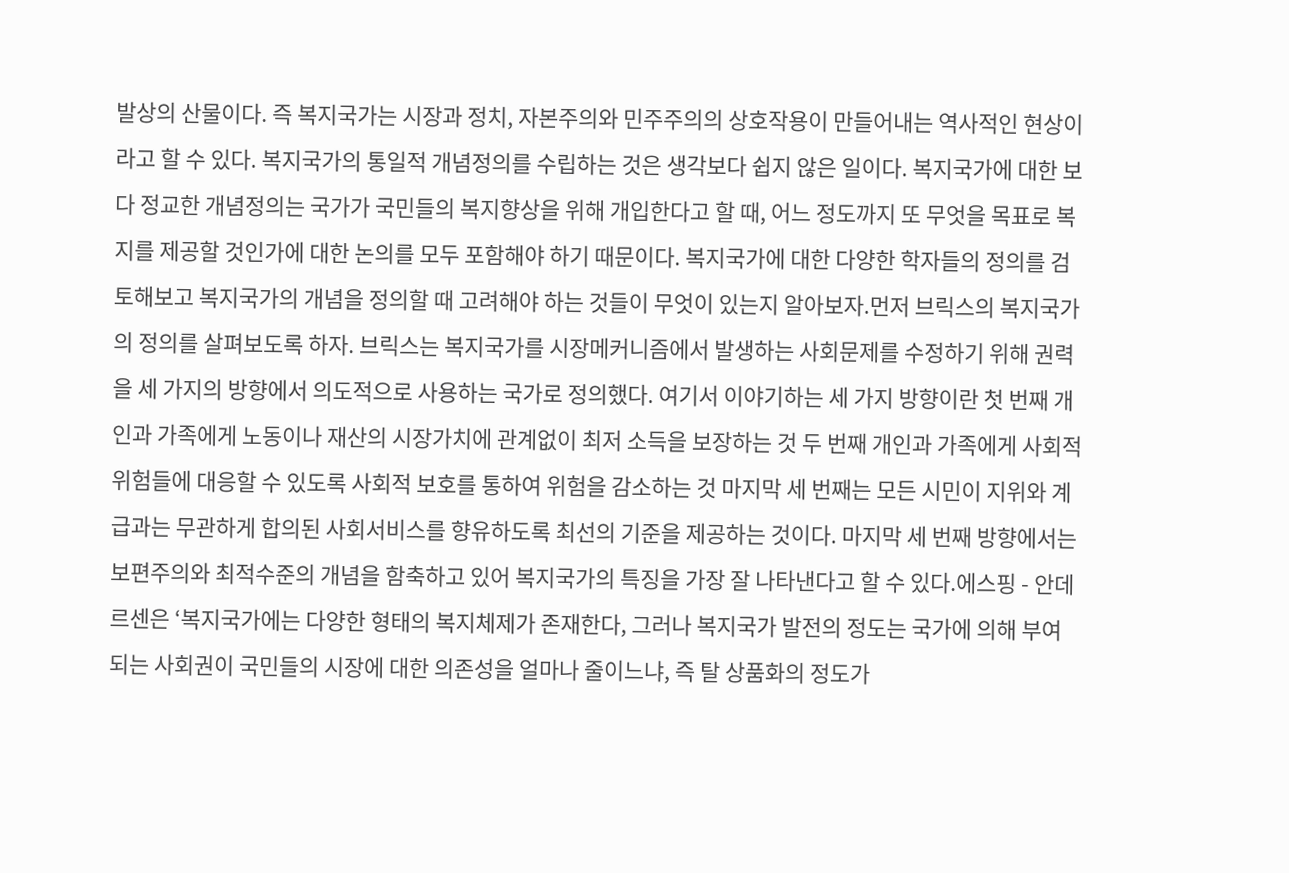발상의 산물이다. 즉 복지국가는 시장과 정치, 자본주의와 민주주의의 상호작용이 만들어내는 역사적인 현상이라고 할 수 있다. 복지국가의 통일적 개념정의를 수립하는 것은 생각보다 쉽지 않은 일이다. 복지국가에 대한 보다 정교한 개념정의는 국가가 국민들의 복지향상을 위해 개입한다고 할 때, 어느 정도까지 또 무엇을 목표로 복지를 제공할 것인가에 대한 논의를 모두 포함해야 하기 때문이다. 복지국가에 대한 다양한 학자들의 정의를 검토해보고 복지국가의 개념을 정의할 때 고려해야 하는 것들이 무엇이 있는지 알아보자.먼저 브릭스의 복지국가의 정의를 살펴보도록 하자. 브릭스는 복지국가를 시장메커니즘에서 발생하는 사회문제를 수정하기 위해 권력을 세 가지의 방향에서 의도적으로 사용하는 국가로 정의했다. 여기서 이야기하는 세 가지 방향이란 첫 번째 개인과 가족에게 노동이나 재산의 시장가치에 관계없이 최저 소득을 보장하는 것 두 번째 개인과 가족에게 사회적 위험들에 대응할 수 있도록 사회적 보호를 통하여 위험을 감소하는 것 마지막 세 번째는 모든 시민이 지위와 계급과는 무관하게 합의된 사회서비스를 향유하도록 최선의 기준을 제공하는 것이다. 마지막 세 번째 방향에서는 보편주의와 최적수준의 개념을 함축하고 있어 복지국가의 특징을 가장 잘 나타낸다고 할 수 있다.에스핑 - 안데르센은 ‘복지국가에는 다양한 형태의 복지체제가 존재한다, 그러나 복지국가 발전의 정도는 국가에 의해 부여되는 사회권이 국민들의 시장에 대한 의존성을 얼마나 줄이느냐, 즉 탈 상품화의 정도가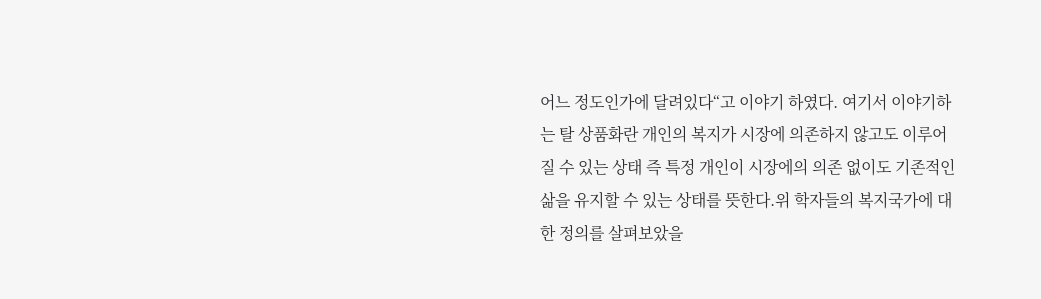어느 정도인가에 달려있다“고 이야기 하였다. 여기서 이야기하는 탈 상품화란 개인의 복지가 시장에 의존하지 않고도 이루어질 수 있는 상태 즉 특정 개인이 시장에의 의존 없이도 기존적인 삶을 유지할 수 있는 상태를 뜻한다.위 학자들의 복지국가에 대한 정의를 살펴보았을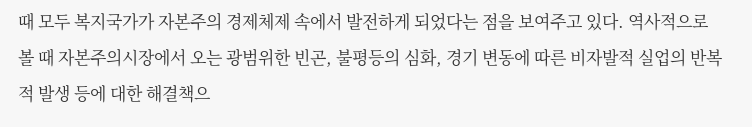때 모두 복지국가가 자본주의 경제체제 속에서 발전하게 되었다는 점을 보여주고 있다. 역사적으로 볼 때 자본주의시장에서 오는 광범위한 빈곤, 불평등의 심화, 경기 변동에 따른 비자발적 실업의 반복적 발생 등에 대한 해결책으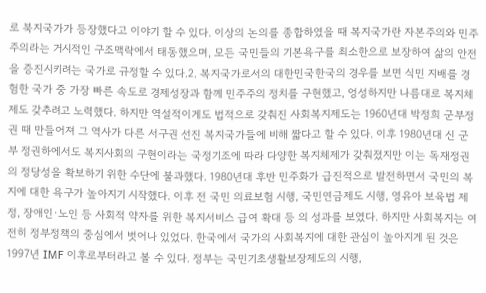로 북지국가가 등장했다고 이야기 할 수 있다. 이상의 논의를 종합하였을 때 복지국가란 자본주의와 민주주의라는 거시적인 구조맥락에서 태동했으며, 모든 국민들의 기본욕구를 최소한으로 보장하여 삶의 안전을 증진시키려는 국가로 규정할 수 있다.2. 복지국가로서의 대한민국한국의 경우를 보면 식민 지배를 경험한 국가 중 가장 빠른 속도로 경제성장과 함께 민주주의 정치를 구현했고, 엉성하지만 나름대로 복지체제도 갖추려고 노력했다. 하지만 역설적이게도 법적으로 갖춰진 사회복지제도는 1960년대 박정희 군부정권 때 만들어져 그 역사가 다른 서구권 선진 복지국가들에 비해 짧다고 할 수 있다. 이후 1980년대 신 군부 정권하에서도 복지사회의 구현이라는 국정기조에 따라 다양한 복지체제가 갖춰졌지만 이는 독재정권의 정당성을 확보하기 위한 수단에 불과했다. 1980년대 후반 민주화가 급진적으로 발전하면서 국민의 복지에 대한 욕구가 높아지기 시작했다. 이후 전 국민 의료보험 시행, 국민연금제도 시행, 영유아 보육법 제정, 장애인·노인 등 사회적 약자를 위한 복지서비스 급여 확대 등 의 성과를 보였다. 하지만 사회복지는 여전히 정부정책의 중심에서 벗어나 있었다. 한국에서 국가의 사회복지에 대한 관심이 높아지게 된 것은 1997년 IMF 이후로부터라고 볼 수 있다. 정부는 국민기초생활보장제도의 시행,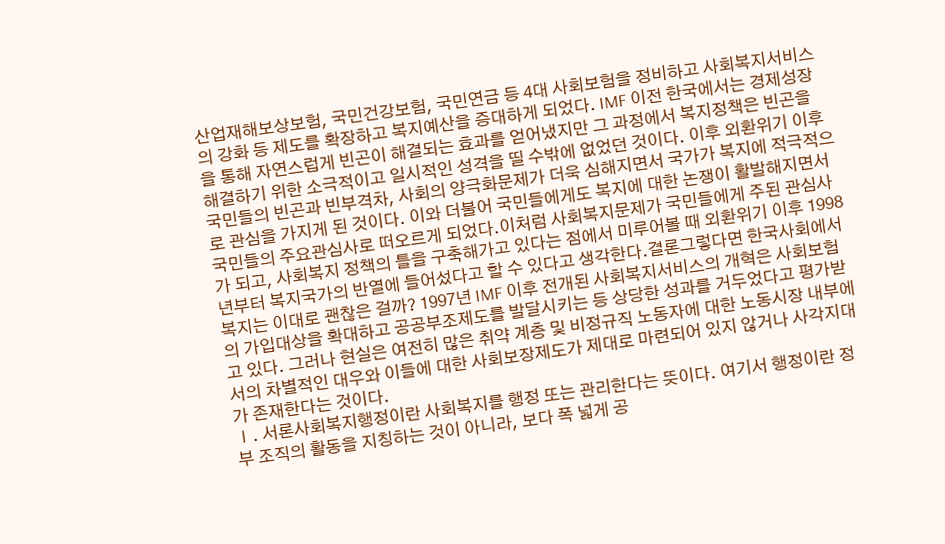산업재해보상보험, 국민건강보험, 국민연금 등 4대 사회보험을 정비하고 사회복지서비스의 강화 등 제도를 확장하고 복지예산을 증대하게 되었다. IMF 이전 한국에서는 경제성장을 통해 자연스럽게 빈곤이 해결되는 효과를 얻어냈지만 그 과정에서 복지정책은 빈곤을 해결하기 위한 소극적이고 일시적인 성격을 띨 수밖에 없었던 것이다. 이후 외환위기 이후 국민들의 빈곤과 빈부격차, 사회의 양극화문제가 더욱 심해지면서 국가가 복지에 적극적으로 관심을 가지게 된 것이다. 이와 더불어 국민들에게도 복지에 대한 논쟁이 활발해지면서 국민들의 주요관심사로 떠오르게 되었다.이처럼 사회복지문제가 국민들에게 주된 관심사가 되고, 사회복지 정책의 틀을 구축해가고 있다는 점에서 미루어볼 때 외환위기 이후 1998년부터 복지국가의 반열에 들어섰다고 할 수 있다고 생각한다.결론그렇다면 한국사회에서 복지는 이대로 괜찮은 걸까? 1997년 IMF 이후 전개된 사회복지서비스의 개혁은 사회보험의 가입대상을 확대하고 공공부조제도를 발달시키는 등 상당한 성과를 거두었다고 평가받고 있다. 그러나 현실은 여전히 많은 취약 계층 및 비정규직 노동자에 대한 노동시장 내부에서의 차별적인 대우와 이들에 대한 사회보장제도가 제대로 마련되어 있지 않거나 사각지대가 존재한다는 것이다.
Ⅰ. 서론사회복지행정이란 사회복지를 행정 또는 관리한다는 뜻이다. 여기서 행정이란 정부 조직의 활동을 지칭하는 것이 아니라, 보다 폭 넓게 공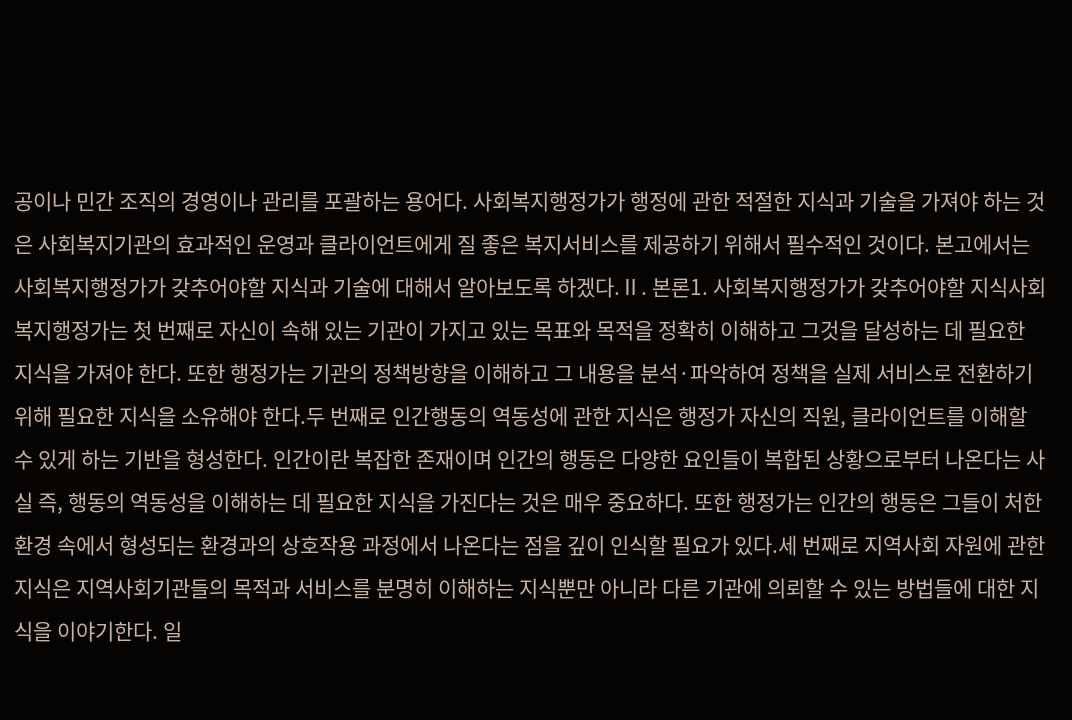공이나 민간 조직의 경영이나 관리를 포괄하는 용어다. 사회복지행정가가 행정에 관한 적절한 지식과 기술을 가져야 하는 것은 사회복지기관의 효과적인 운영과 클라이언트에게 질 좋은 복지서비스를 제공하기 위해서 필수적인 것이다. 본고에서는 사회복지행정가가 갖추어야할 지식과 기술에 대해서 알아보도록 하겠다.Ⅱ. 본론1. 사회복지행정가가 갖추어야할 지식사회복지행정가는 첫 번째로 자신이 속해 있는 기관이 가지고 있는 목표와 목적을 정확히 이해하고 그것을 달성하는 데 필요한 지식을 가져야 한다. 또한 행정가는 기관의 정책방향을 이해하고 그 내용을 분석·파악하여 정책을 실제 서비스로 전환하기 위해 필요한 지식을 소유해야 한다.두 번째로 인간행동의 역동성에 관한 지식은 행정가 자신의 직원, 클라이언트를 이해할 수 있게 하는 기반을 형성한다. 인간이란 복잡한 존재이며 인간의 행동은 다양한 요인들이 복합된 상황으로부터 나온다는 사실 즉, 행동의 역동성을 이해하는 데 필요한 지식을 가진다는 것은 매우 중요하다. 또한 행정가는 인간의 행동은 그들이 처한 환경 속에서 형성되는 환경과의 상호작용 과정에서 나온다는 점을 깊이 인식할 필요가 있다.세 번째로 지역사회 자원에 관한 지식은 지역사회기관들의 목적과 서비스를 분명히 이해하는 지식뿐만 아니라 다른 기관에 의뢰할 수 있는 방법들에 대한 지식을 이야기한다. 일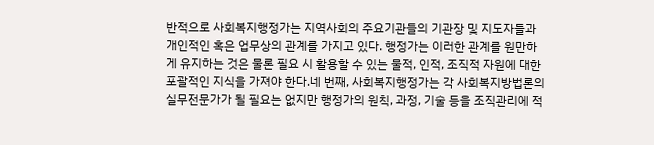반적으로 사회복지행정가는 지역사회의 주요기관들의 기관장 및 지도자들과 개인적인 혹은 업무상의 관계를 가지고 있다. 행정가는 이러한 관계를 원만하게 유지하는 것은 물론 필요 시 활용할 수 있는 물적, 인적, 조직적 자원에 대한 포괄적인 지식을 가져야 한다.네 번째, 사회복지행정가는 각 사회복지방법론의 실무전문가가 될 필요는 없지만 행정가의 원칙, 과정, 기술 등을 조직관리에 적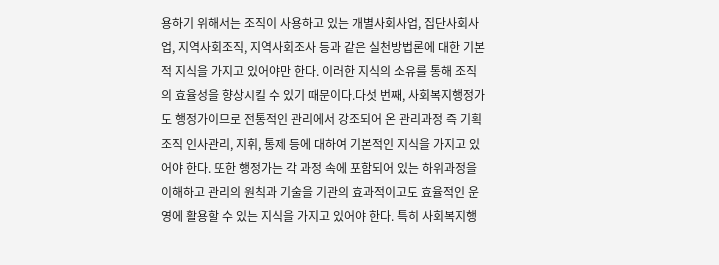용하기 위해서는 조직이 사용하고 있는 개별사회사업, 집단사회사업, 지역사회조직, 지역사회조사 등과 같은 실천방법론에 대한 기본적 지식을 가지고 있어야만 한다. 이러한 지식의 소유를 통해 조직의 효율성을 향상시킬 수 있기 때문이다.다섯 번째, 사회복지행정가도 행정가이므로 전통적인 관리에서 강조되어 온 관리과정 즉 기획 조직 인사관리, 지휘, 통제 등에 대하여 기본적인 지식을 가지고 있어야 한다. 또한 행정가는 각 과정 속에 포함되어 있는 하위과정을 이해하고 관리의 원칙과 기술을 기관의 효과적이고도 효율적인 운영에 활용할 수 있는 지식을 가지고 있어야 한다. 특히 사회복지행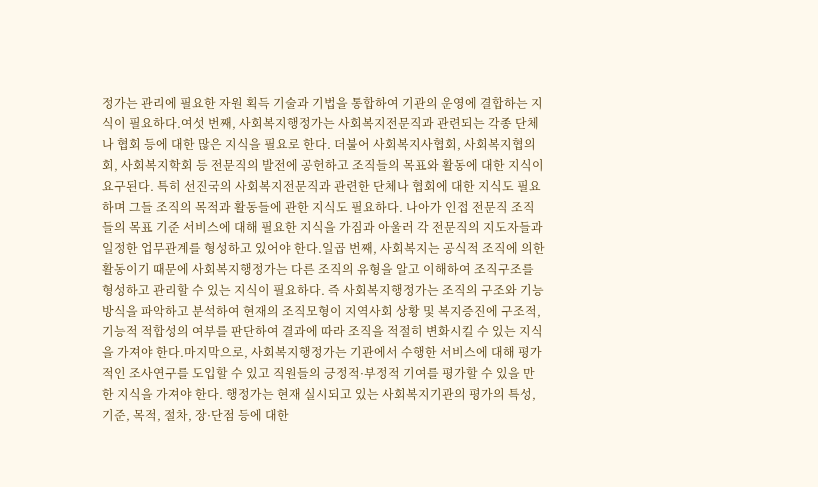정가는 관리에 필요한 자원 획득 기술과 기법을 통합하여 기관의 운영에 결합하는 지식이 필요하다.여섯 번째, 사회복지행정가는 사회복지전문직과 관련되는 각종 단체나 협회 등에 대한 많은 지식을 필요로 한다. 더불어 사회복지사협회, 사회복지협의회, 사회복지학회 등 전문직의 발전에 공헌하고 조직들의 목표와 활동에 대한 지식이 요구된다. 특히 선진국의 사회복지전문직과 관련한 단체나 협회에 대한 지식도 필요하며 그들 조직의 목적과 활동들에 관한 지식도 필요하다. 나아가 인접 전문직 조직들의 목표 기준 서비스에 대해 필요한 지식을 가짐과 아울러 각 전문직의 지도자들과 일정한 업무관계를 형성하고 있어야 한다.일곱 번째, 사회복지는 공식적 조직에 의한 활동이기 때문에 사회복지행정가는 다른 조직의 유형을 알고 이해하여 조직구조를 형성하고 관리할 수 있는 지식이 필요하다. 즉 사회복지행정가는 조직의 구조와 기능방식을 파악하고 분석하여 현재의 조직모형이 지역사회 상황 및 복지증진에 구조적, 기능적 적합성의 여부를 판단하여 결과에 따라 조직을 적절히 변화시킬 수 있는 지식을 가져야 한다.마지막으로, 사회복지행정가는 기관에서 수행한 서비스에 대해 평가적인 조사연구를 도입할 수 있고 직원들의 긍정적·부정적 기여를 평가할 수 있을 만한 지식을 가져야 한다. 행정가는 현재 실시되고 있는 사회복지기관의 평가의 특성, 기준, 목적, 절차, 장·단점 등에 대한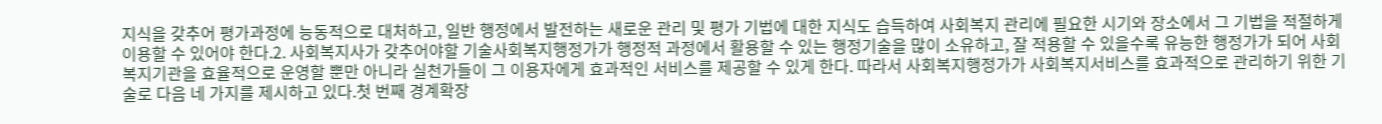지식을 갖추어 평가과정에 능동적으로 대처하고, 일반 행정에서 발전하는 새로운 관리 및 평가 기법에 대한 지식도 습득하여 사회복지 관리에 필요한 시기와 장소에서 그 기법을 적절하게 이용할 수 있어야 한다.2. 사회복지사가 갖추어야할 기술사회복지행정가가 행정적 과정에서 활용할 수 있는 행정기술을 많이 소유하고, 잘 적용할 수 있을수록 유능한 행정가가 되어 사회복지기관을 효율적으로 운영할 뿐만 아니라 실천가들이 그 이용자에게 효과적인 서비스를 제공할 수 있게 한다. 따라서 사회복지행정가가 사회복지서비스를 효과적으로 관리하기 위한 기술로 다음 네 가지를 제시하고 있다.첫 번째 경계확장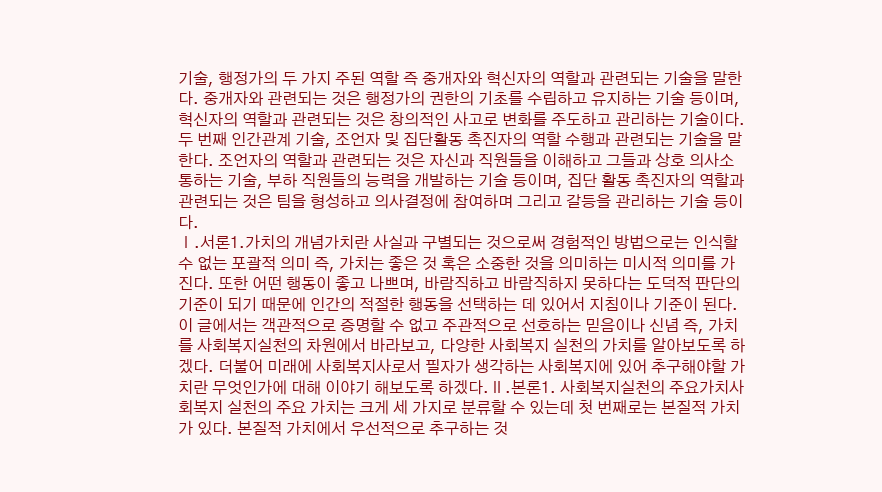기술, 행정가의 두 가지 주된 역할 즉 중개자와 혁신자의 역할과 관련되는 기술을 말한다. 중개자와 관련되는 것은 행정가의 권한의 기초를 수립하고 유지하는 기술 등이며, 혁신자의 역할과 관련되는 것은 창의적인 사고로 변화를 주도하고 관리하는 기술이다.두 번째 인간관계 기술, 조언자 및 집단활동 촉진자의 역할 수행과 관련되는 기술을 말한다. 조언자의 역할과 관련되는 것은 자신과 직원들을 이해하고 그들과 상호 의사소통하는 기술, 부하 직원들의 능력을 개발하는 기술 등이며, 집단 활동 촉진자의 역할과 관련되는 것은 팀을 형성하고 의사결정에 참여하며 그리고 갈등을 관리하는 기술 등이다.
Ⅰ.서론1.가치의 개념가치란 사실과 구별되는 것으로써 경험적인 방법으로는 인식할 수 없는 포괄적 의미 즉, 가치는 좋은 것 혹은 소중한 것을 의미하는 미시적 의미를 가진다. 또한 어떤 행동이 좋고 나쁘며, 바람직하고 바람직하지 못하다는 도덕적 판단의 기준이 되기 때문에 인간의 적절한 행동을 선택하는 데 있어서 지침이나 기준이 된다. 이 글에서는 객관적으로 증명할 수 없고 주관적으로 선호하는 믿음이나 신념 즉, 가치를 사회복지실천의 차원에서 바라보고, 다양한 사회복지 실천의 가치를 알아보도록 하겠다. 더불어 미래에 사회복지사로서 필자가 생각하는 사회복지에 있어 추구해야할 가치란 무엇인가에 대해 이야기 해보도록 하겠다.Ⅱ.본론1. 사회복지실천의 주요가치사회복지 실천의 주요 가치는 크게 세 가지로 분류할 수 있는데 첫 번째로는 본질적 가치가 있다. 본질적 가치에서 우선적으로 추구하는 것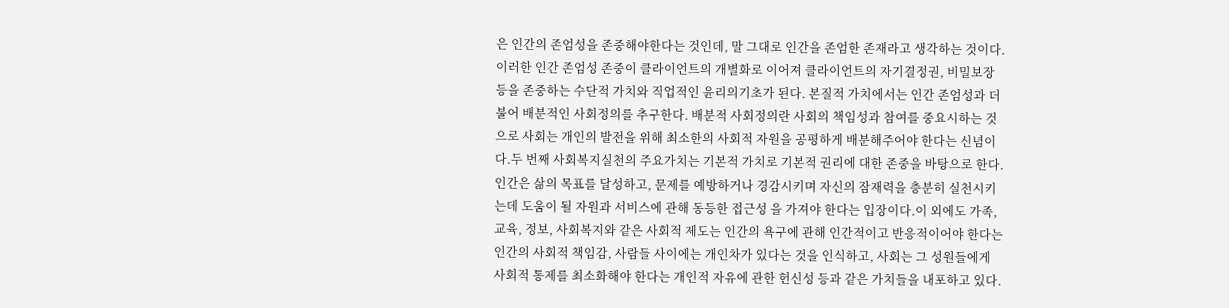은 인간의 존엄성을 존중해야한다는 것인데, 말 그대로 인간을 존엄한 존재라고 생각하는 것이다. 이러한 인간 존엄성 존중이 클라이언트의 개별화로 이어져 클라이언트의 자기결정권, 비밀보장 등을 존중하는 수단적 가치와 직업적인 윤리의기초가 된다. 본질적 가치에서는 인간 존엄성과 더불어 배분적인 사회정의를 추구한다. 배분적 사회정의란 사회의 책임성과 참여를 중요시하는 것으로 사회는 개인의 발전을 위해 최소한의 사회적 자원을 공평하게 배분해주어야 한다는 신념이다.두 번째 사회복지실천의 주요가치는 기본적 가치로 기본적 권리에 대한 존중을 바탕으로 한다. 인간은 삶의 목표를 달성하고, 문제를 예방하거나 경감시키며 자신의 잠재력을 충분히 실천시키는데 도움이 될 자원과 서비스에 관해 동등한 접근성 을 가져야 한다는 입장이다.이 외에도 가족, 교육, 정보, 사회복지와 같은 사회적 제도는 인간의 욕구에 관해 인간적이고 반응적이어야 한다는 인간의 사회적 책임감, 사람들 사이에는 개인차가 있다는 것을 인식하고, 사회는 그 성원들에게 사회적 통제를 최소화해야 한다는 개인적 자유에 관한 헌신성 등과 같은 가치들을 내포하고 있다.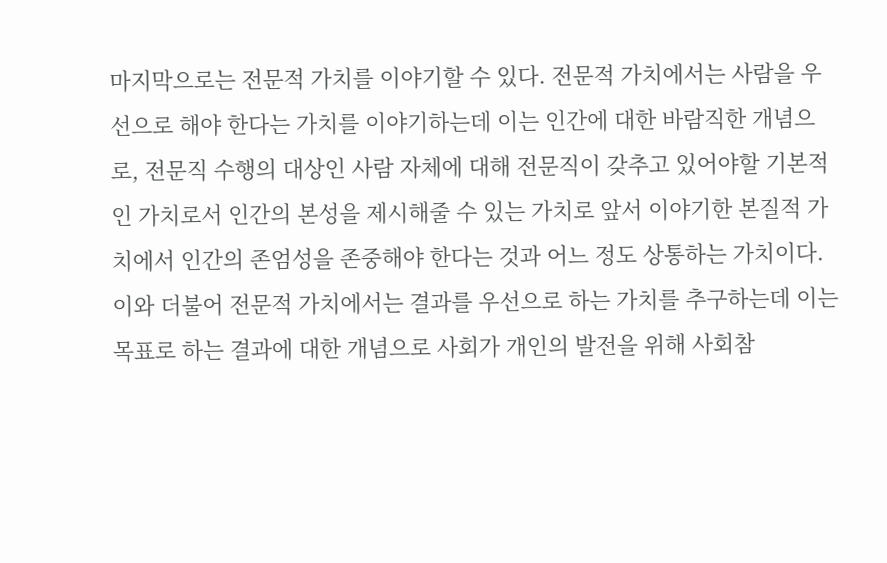마지막으로는 전문적 가치를 이야기할 수 있다. 전문적 가치에서는 사람을 우선으로 해야 한다는 가치를 이야기하는데 이는 인간에 대한 바람직한 개념으로, 전문직 수행의 대상인 사람 자체에 대해 전문직이 갖추고 있어야할 기본적인 가치로서 인간의 본성을 제시해줄 수 있는 가치로 앞서 이야기한 본질적 가치에서 인간의 존엄성을 존중해야 한다는 것과 어느 정도 상통하는 가치이다. 이와 더불어 전문적 가치에서는 결과를 우선으로 하는 가치를 추구하는데 이는 목표로 하는 결과에 대한 개념으로 사회가 개인의 발전을 위해 사회참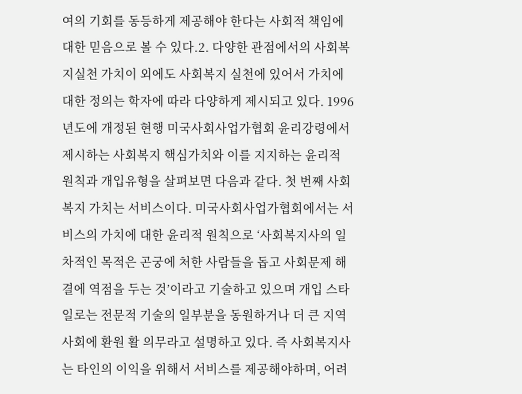여의 기회를 동등하게 제공해야 한다는 사회적 책임에 대한 믿음으로 볼 수 있다.2. 다양한 관점에서의 사회복지실천 가치이 외에도 사회복지 실천에 있어서 가치에 대한 정의는 학자에 따라 다양하게 제시되고 있다. 1996년도에 개정된 현행 미국사회사업가협회 윤리강령에서 제시하는 사회복지 핵심가치와 이를 지지하는 윤리적 원칙과 개입유형을 살펴보면 다음과 같다. 첫 번째 사회복지 가치는 서비스이다. 미국사회사업가협회에서는 서비스의 가치에 대한 윤리적 원칙으로 ‘사회복지사의 일차적인 목적은 곤궁에 처한 사람들을 돕고 사회문제 해결에 역점을 두는 것’이라고 기술하고 있으며 개입 스타일로는 전문적 기술의 일부분을 동원하거나 더 큰 지역사회에 환원 활 의무라고 설명하고 있다. 즉 사회복지사는 타인의 이익을 위해서 서비스를 제공해야하며, 어려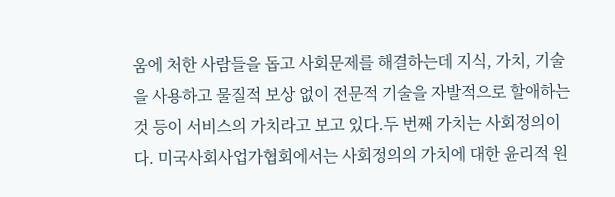움에 처한 사람들을 돕고 사회문제를 해결하는데 지식, 가치, 기술을 사용하고 물질적 보상 없이 전문적 기술을 자발적으로 할애하는 것 등이 서비스의 가치라고 보고 있다.두 번째 가치는 사회정의이다. 미국사회사업가협회에서는 사회정의의 가치에 대한 윤리적 원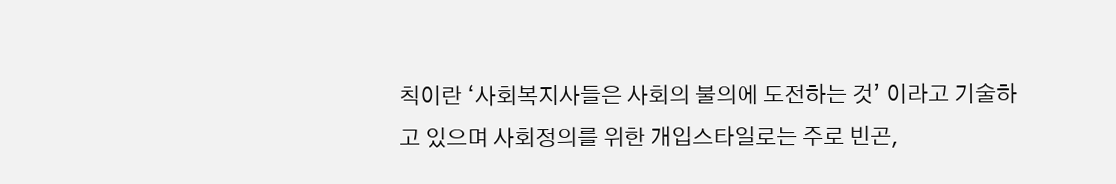칙이란 ‘사회복지사들은 사회의 불의에 도전하는 것’ 이라고 기술하고 있으며 사회정의를 위한 개입스타일로는 주로 빈곤,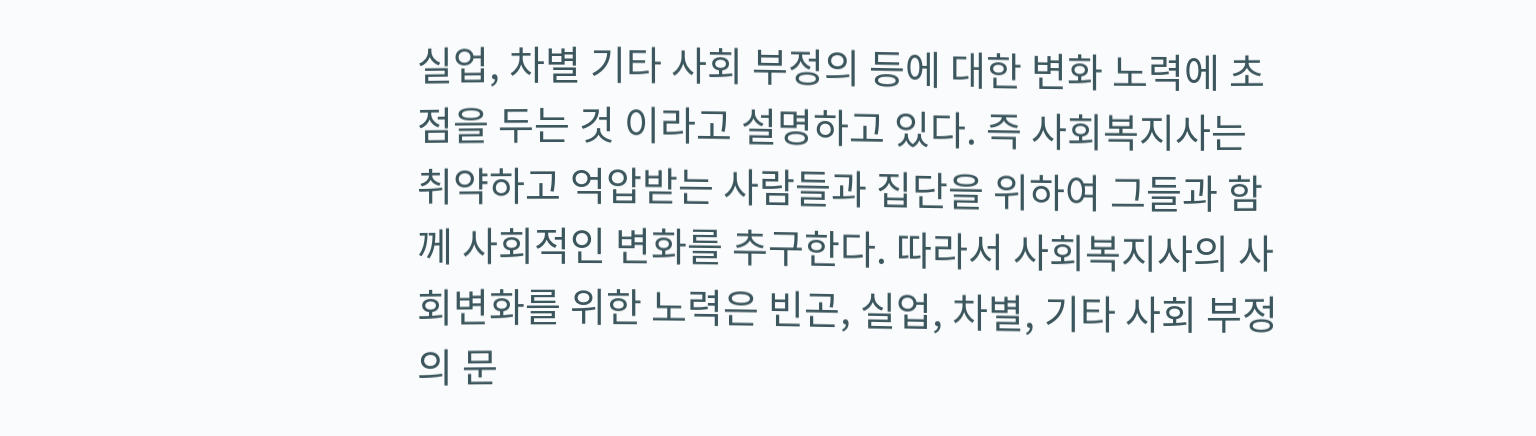실업, 차별 기타 사회 부정의 등에 대한 변화 노력에 초점을 두는 것 이라고 설명하고 있다. 즉 사회복지사는 취약하고 억압받는 사람들과 집단을 위하여 그들과 함께 사회적인 변화를 추구한다. 따라서 사회복지사의 사회변화를 위한 노력은 빈곤, 실업, 차별, 기타 사회 부정의 문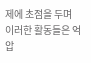제에 초점을 두며 이러한 활동들은 억압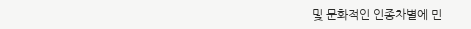및 문화적인 인종차별에 민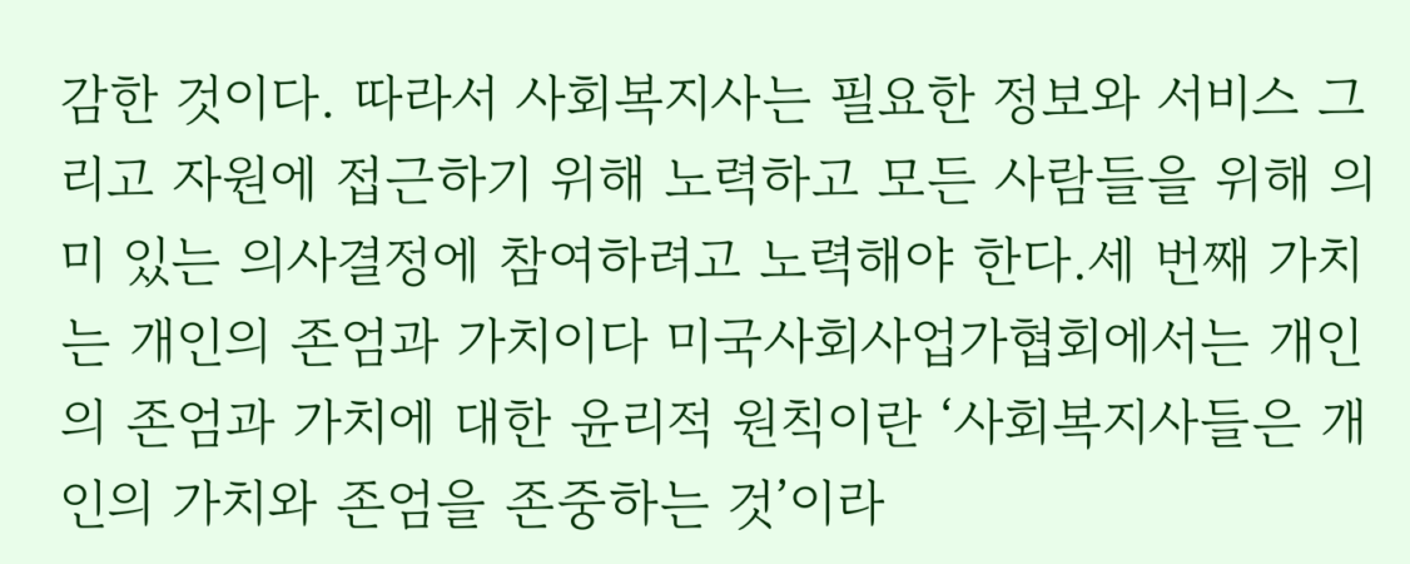감한 것이다. 따라서 사회복지사는 필요한 정보와 서비스 그리고 자원에 접근하기 위해 노력하고 모든 사람들을 위해 의미 있는 의사결정에 참여하려고 노력해야 한다.세 번째 가치는 개인의 존엄과 가치이다 미국사회사업가협회에서는 개인의 존엄과 가치에 대한 윤리적 원칙이란 ‘사회복지사들은 개인의 가치와 존엄을 존중하는 것’이라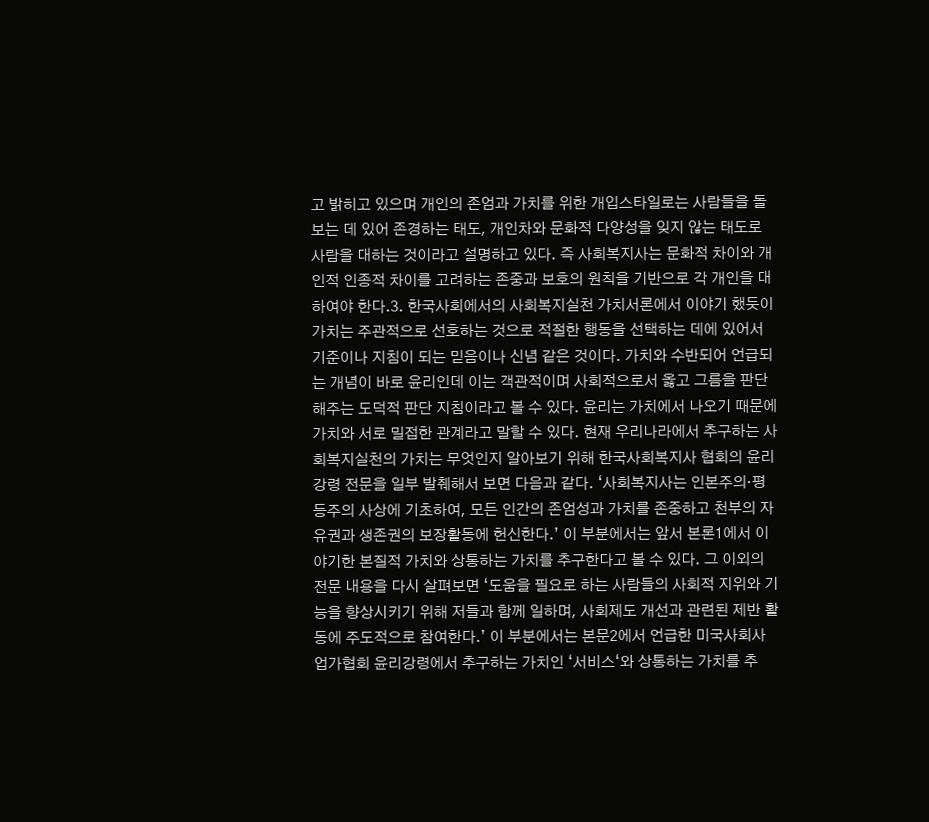고 밝히고 있으며 개인의 존엄과 가치를 위한 개입스타일로는 사람들을 돌보는 데 있어 존경하는 태도, 개인차와 문화적 다양성을 잊지 않는 태도로 사람을 대하는 것이라고 설명하고 있다. 즉 사회복지사는 문화적 차이와 개인적 인종적 차이를 고려하는 존중과 보호의 원칙을 기반으로 각 개인을 대하여야 한다.3. 한국사회에서의 사회복지실천 가치서론에서 이야기 했듯이 가치는 주관적으로 선호하는 것으로 적절한 행동을 선택하는 데에 있어서 기준이나 지침이 되는 믿음이나 신념 같은 것이다. 가치와 수반되어 언급되는 개념이 바로 윤리인데 이는 객관적이며 사회적으로서 옳고 그름을 판단해주는 도덕적 판단 지침이라고 볼 수 있다. 윤리는 가치에서 나오기 때문에 가치와 서로 밀접한 관계라고 말할 수 있다. 현재 우리나라에서 추구하는 사회복지실천의 가치는 무엇인지 알아보기 위해 한국사회복지사 협회의 윤리강령 전문을 일부 발췌해서 보면 다음과 같다. ‘사회복지사는 인본주의·평등주의 사상에 기초하여, 모든 인간의 존엄성과 가치를 존중하고 천부의 자유권과 생존권의 보장활동에 헌신한다.’ 이 부분에서는 앞서 본론1에서 이야기한 본질적 가치와 상통하는 가치를 추구한다고 볼 수 있다. 그 이외의 전문 내용을 다시 살펴보면 ‘도움을 필요로 하는 사람들의 사회적 지위와 기능을 향상시키기 위해 저들과 함께 일하며, 사회제도 개선과 관련된 제반 활동에 주도적으로 참여한다.’ 이 부분에서는 본문2에서 언급한 미국사회사업가협회 윤리강령에서 추구하는 가치인 ‘서비스‘와 상통하는 가치를 추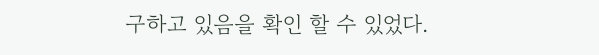구하고 있음을 확인 할 수 있었다.